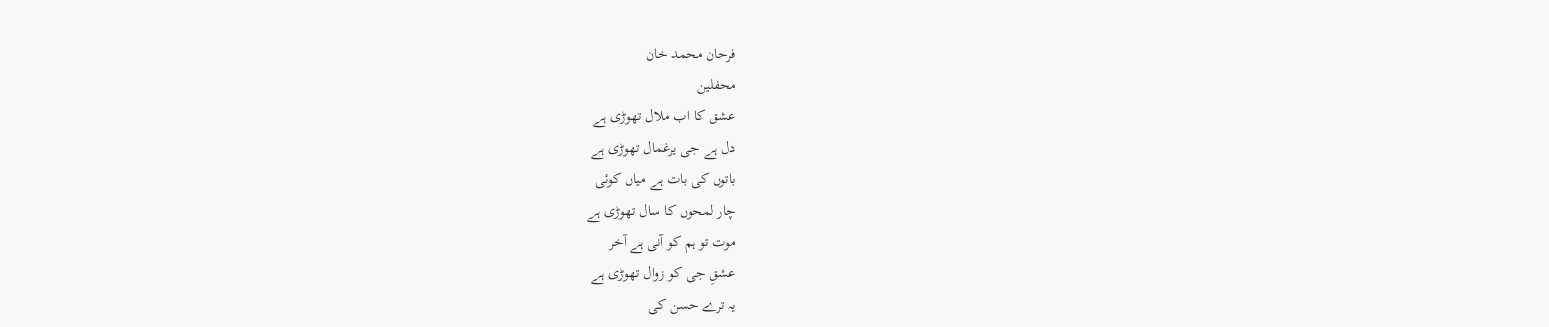فرحان محمد خان
محفلین
عشق کا اب ملال تھوڑی ہے
دل ہے جی یرغمال تھوڑی ہے
باتوں کی بات ہے میاں کوئی
چار لمحوں کا سال تھوڑی ہے
موت تو ہم کو آنی ہے آخر
عشقِ جی کو زوال تھوڑی ہے
یہ ترے حسن کی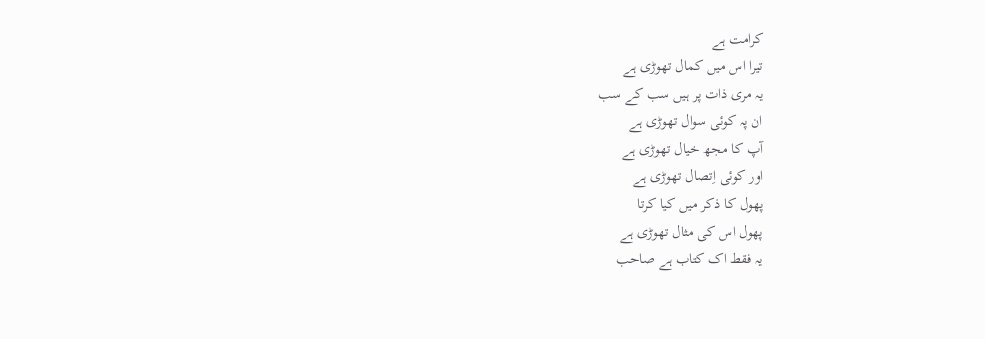کرامت ہے
تیرا اس میں کمال تھوڑی ہے
یہ مری ذات پر ہیں سب کے سب
ان پہ کوئی سوال تھوڑی ہے
آپ کا مجھ خیال تھوڑی ہے
اور کوئی اِتصال تھوڑی ہے
پھول کا ذکر میں کیا کرتا
پھول اس کی مثال تھوڑی ہے
یہ فقط اک کتاب ہے صاحب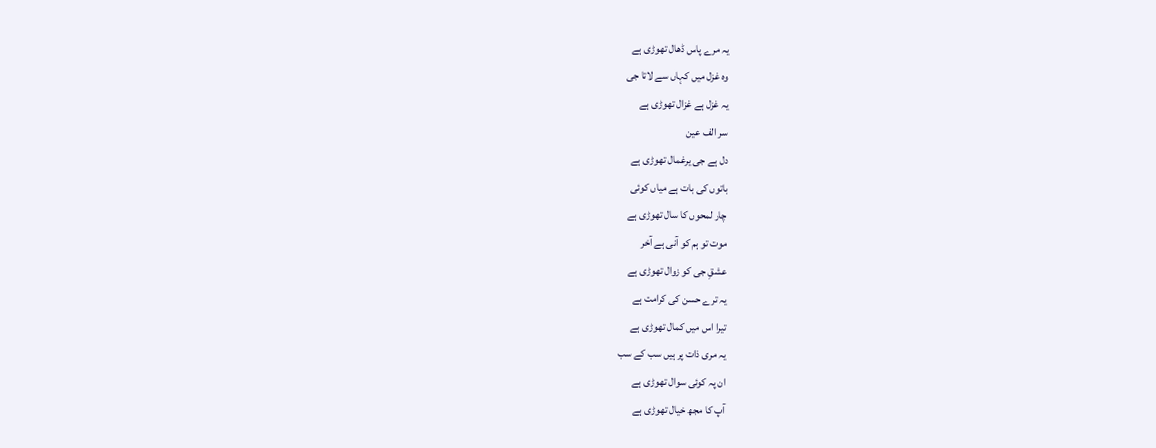یہ مرے پاس ڈھال تھوڑی ہے
وہ غزل میں کہاں سے لاتا جی
یہ غزل ہے غزال تھوڑی ہے
سر الف عین
دل ہے جی یرغمال تھوڑی ہے
باتوں کی بات ہے میاں کوئی
چار لمحوں کا سال تھوڑی ہے
موت تو ہم کو آنی ہے آخر
عشقِ جی کو زوال تھوڑی ہے
یہ ترے حسن کی کرامت ہے
تیرا اس میں کمال تھوڑی ہے
یہ مری ذات پر ہیں سب کے سب
ان پہ کوئی سوال تھوڑی ہے
آپ کا مجھ خیال تھوڑی ہے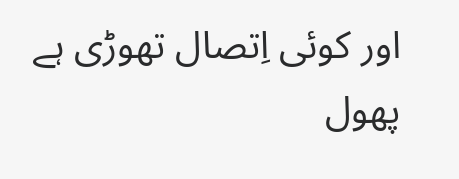اور کوئی اِتصال تھوڑی ہے
پھول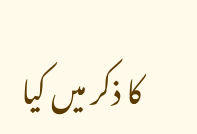کا ذکر میں کیا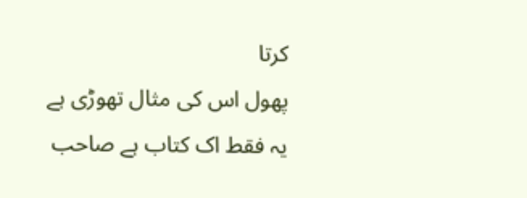کرتا
پھول اس کی مثال تھوڑی ہے
یہ فقط اک کتاب ہے صاحب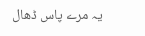یہ مرے پاس ڈھال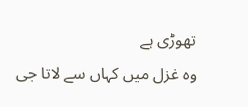تھوڑی ہے
وہ غزل میں کہاں سے لاتا جی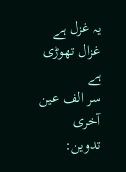یہ غزل ہے غزال تھوڑی ہے
سر الف عین
آخری تدوین: